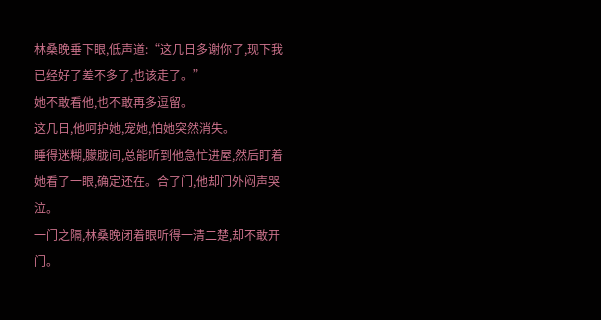林桑晚垂下眼,低声道:“这几日多谢你了,现下我已经好了差不多了,也该走了。”
她不敢看他,也不敢再多逗留。
这几日,他呵护她,宠她,怕她突然消失。
睡得迷糊,朦胧间,总能听到他急忙进屋,然后盯着她看了一眼,确定还在。合了门,他却门外闷声哭泣。
一门之隔,林桑晚闭着眼听得一清二楚,却不敢开门。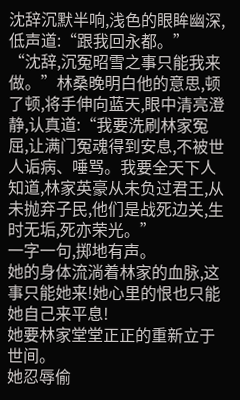沈辞沉默半响,浅色的眼眸幽深,低声道:“跟我回永都。”
“沈辞,沉冤昭雪之事只能我来做。”林桑晚明白他的意思,顿了顿,将手伸向蓝天,眼中清亮澄静,认真道:“我要洗刷林家冤屈,让满门冤魂得到安息,不被世人诟病、唾骂。我要全天下人知道,林家英豪从未负过君王,从未抛弃子民,他们是战死边关,生时无垢,死亦荣光。”
一字一句,掷地有声。
她的身体流淌着林家的血脉,这事只能她来!她心里的恨也只能她自己来平息!
她要林家堂堂正正的重新立于世间。
她忍辱偷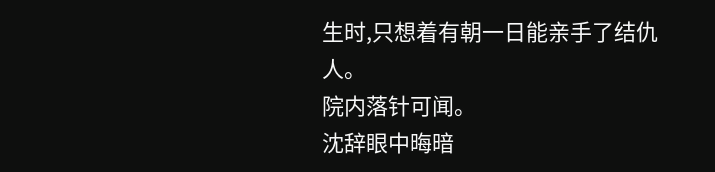生时,只想着有朝一日能亲手了结仇人。
院内落针可闻。
沈辞眼中晦暗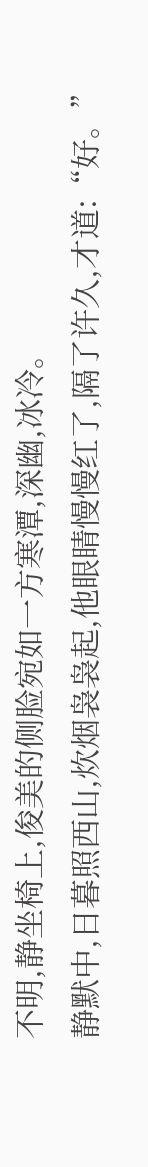不明,静坐椅上,俊美的侧脸宛如一方寒潭,深幽,冰冷。
静默中,日暮照西山,炊烟袅袅起,他眼睛慢慢红了,隔了许久,才道:“好。”